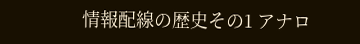情報配線の歴史その1 アナロ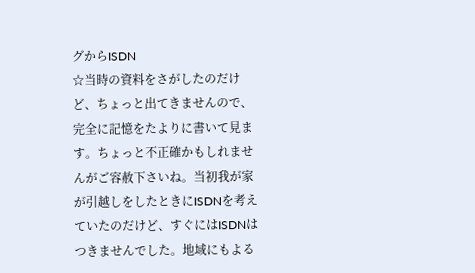グからISDN
☆当時の資料をさがしたのだけど、ちょっと出てきませんので、完全に記憶をたよりに書いて見ます。ちょっと不正確かもしれませんがご容赦下さいね。当初我が家が引越しをしたときにISDNを考えていたのだけど、すぐにはISDNはつきませんでした。地域にもよる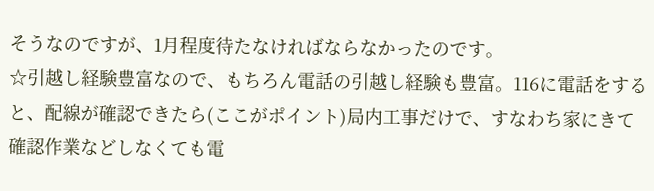そうなのですが、1月程度待たなければならなかったのです。
☆引越し経験豊富なので、もちろん電話の引越し経験も豊富。116に電話をすると、配線が確認できたら(ここがポイント)局内工事だけで、すなわち家にきて確認作業などしなくても電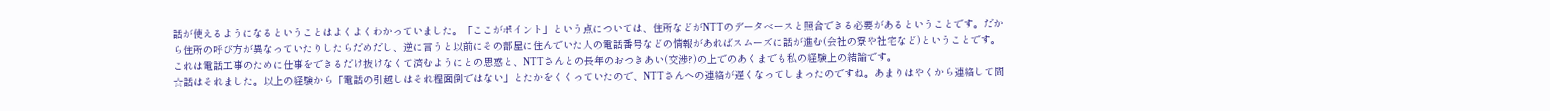話が使えるようになるということはよくよくわかっていました。「ここがポイント」という点については、住所などがNTTのデータベースと照合できる必要があるということです。だから住所の呼び方が異なっていたりしたらだめだし、逆に言うと以前にその部屋に住んでいた人の電話番号などの情報があればスムーズに話が進む(会社の寮や社宅など)ということです。これは電話工事のために仕事をできるだけ抜けなくて済むようにとの思惑と、NTTさんとの長年のおつきあい(交渉?)の上でのあくまでも私の経験上の結論です。
☆話はそれました。以上の経験から「電話の引越しはそれ程面倒ではない」とたかをくくっていたので、NTTさんへの連絡が遅くなってしまったのですね。あまりはやくから連絡して間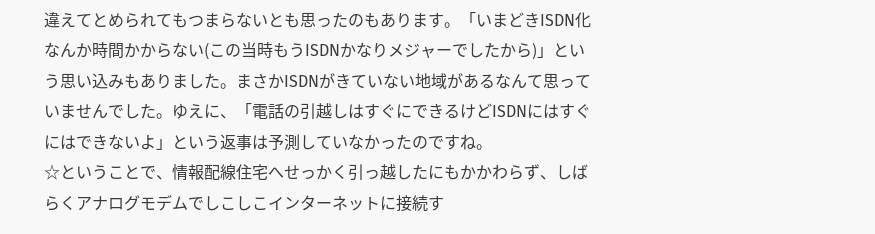違えてとめられてもつまらないとも思ったのもあります。「いまどきISDN化なんか時間かからない(この当時もうISDNかなりメジャーでしたから)」という思い込みもありました。まさかISDNがきていない地域があるなんて思っていませんでした。ゆえに、「電話の引越しはすぐにできるけどISDNにはすぐにはできないよ」という返事は予測していなかったのですね。
☆ということで、情報配線住宅へせっかく引っ越したにもかかわらず、しばらくアナログモデムでしこしこインターネットに接続す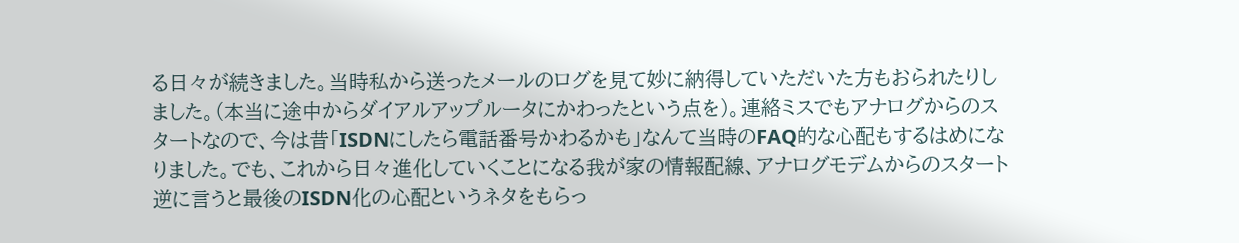る日々が続きました。当時私から送ったメールのログを見て妙に納得していただいた方もおられたりしました。(本当に途中からダイアルアップルータにかわったという点を)。連絡ミスでもアナログからのスタートなので、今は昔「ISDNにしたら電話番号かわるかも」なんて当時のFAQ的な心配もするはめになりました。でも、これから日々進化していくことになる我が家の情報配線、アナログモデムからのスタート逆に言うと最後のISDN化の心配というネタをもらっ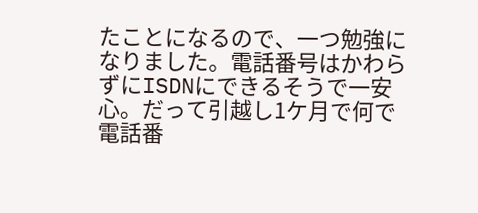たことになるので、一つ勉強になりました。電話番号はかわらずにISDNにできるそうで一安心。だって引越し1ケ月で何で電話番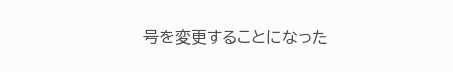号を変更することになった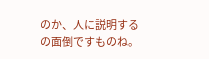のか、人に説明するの面倒ですものね。